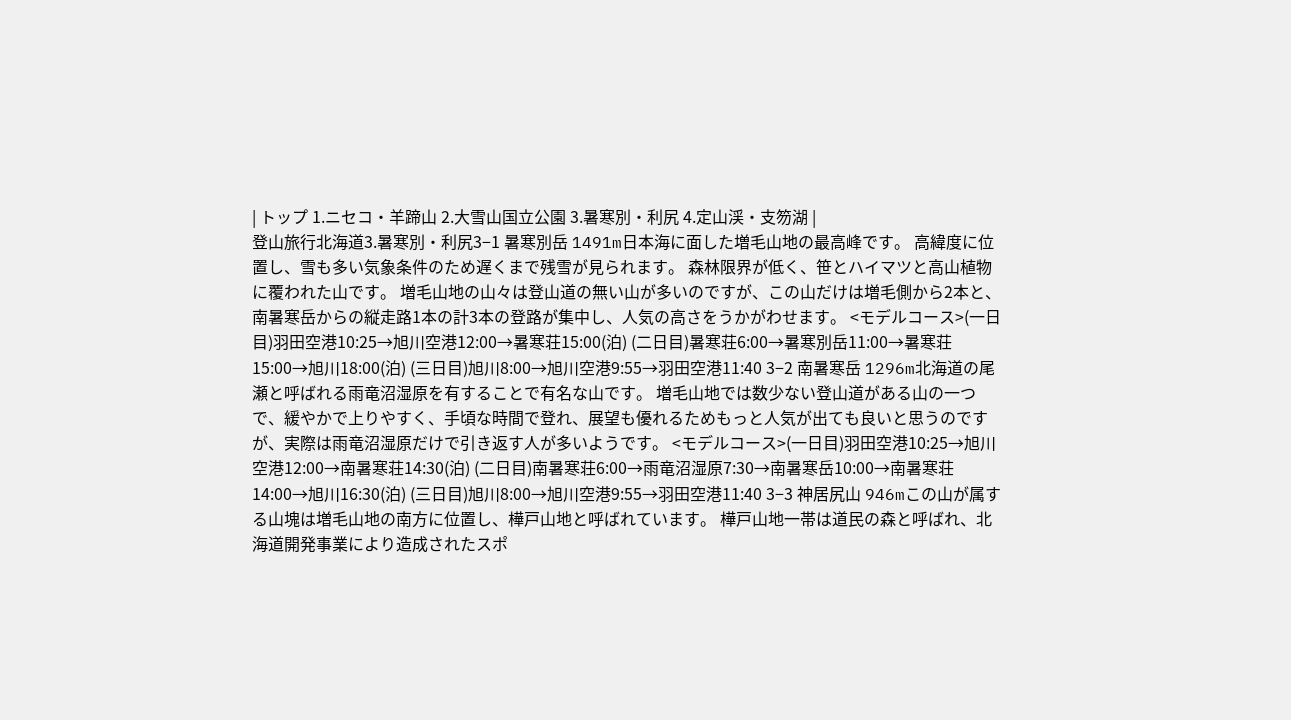| トップ 1.ニセコ・羊蹄山 2.大雪山国立公園 3.暑寒別・利尻 4.定山渓・支笏湖 |
登山旅行北海道3.暑寒別・利尻3−1 暑寒別岳 1491m日本海に面した増毛山地の最高峰です。 高緯度に位置し、雪も多い気象条件のため遅くまで残雪が見られます。 森林限界が低く、笹とハイマツと高山植物に覆われた山です。 増毛山地の山々は登山道の無い山が多いのですが、この山だけは増毛側から2本と、南暑寒岳からの縦走路1本の計3本の登路が集中し、人気の高さをうかがわせます。 <モデルコース>(一日目)羽田空港10:25→旭川空港12:00→暑寒荘15:00(泊) (二日目)暑寒荘6:00→暑寒別岳11:00→暑寒荘15:00→旭川18:00(泊) (三日目)旭川8:00→旭川空港9:55→羽田空港11:40 3−2 南暑寒岳 1296m北海道の尾瀬と呼ばれる雨竜沼湿原を有することで有名な山です。 増毛山地では数少ない登山道がある山の一つで、緩やかで上りやすく、手頃な時間で登れ、展望も優れるためもっと人気が出ても良いと思うのですが、実際は雨竜沼湿原だけで引き返す人が多いようです。 <モデルコース>(一日目)羽田空港10:25→旭川空港12:00→南暑寒荘14:30(泊) (二日目)南暑寒荘6:00→雨竜沼湿原7:30→南暑寒岳10:00→南暑寒荘14:00→旭川16:30(泊) (三日目)旭川8:00→旭川空港9:55→羽田空港11:40 3−3 神居尻山 946mこの山が属する山塊は増毛山地の南方に位置し、樺戸山地と呼ばれています。 樺戸山地一帯は道民の森と呼ばれ、北海道開発事業により造成されたスポ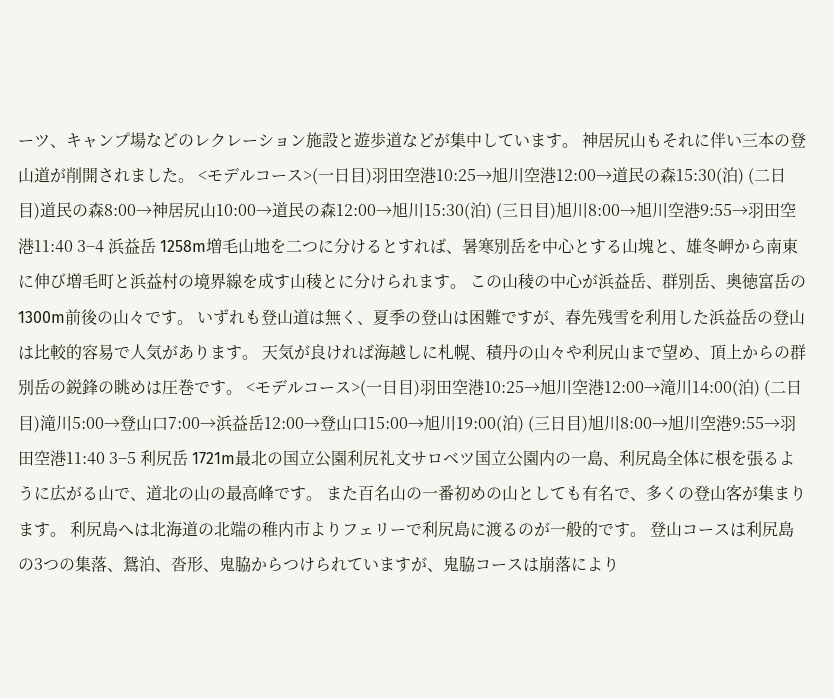ーツ、キャンプ場などのレクレーション施設と遊歩道などが集中しています。 神居尻山もそれに伴い三本の登山道が削開されました。 <モデルコース>(一日目)羽田空港10:25→旭川空港12:00→道民の森15:30(泊) (二日目)道民の森8:00→神居尻山10:00→道民の森12:00→旭川15:30(泊) (三日目)旭川8:00→旭川空港9:55→羽田空港11:40 3−4 浜益岳 1258m増毛山地を二つに分けるとすれば、暑寒別岳を中心とする山塊と、雄冬岬から南東に伸び増毛町と浜益村の境界線を成す山稜とに分けられます。 この山稜の中心が浜益岳、群別岳、奥徳富岳の1300m前後の山々です。 いずれも登山道は無く、夏季の登山は困難ですが、春先残雪を利用した浜益岳の登山は比較的容易で人気があります。 天気が良ければ海越しに札幌、積丹の山々や利尻山まで望め、頂上からの群別岳の鋭鋒の眺めは圧巻です。 <モデルコース>(一日目)羽田空港10:25→旭川空港12:00→滝川14:00(泊) (二日目)滝川5:00→登山口7:00→浜益岳12:00→登山口15:00→旭川19:00(泊) (三日目)旭川8:00→旭川空港9:55→羽田空港11:40 3−5 利尻岳 1721m最北の国立公園利尻礼文サロベツ国立公園内の一島、利尻島全体に根を張るように広がる山で、道北の山の最高峰です。 また百名山の一番初めの山としても有名で、多くの登山客が集まります。 利尻島へは北海道の北端の稚内市よりフェリーで利尻島に渡るのが一般的です。 登山コースは利尻島の3つの集落、鴛泊、沓形、鬼脇からつけられていますが、鬼脇コースは崩落により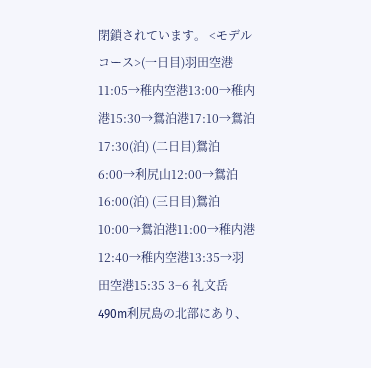閉鎖されています。 <モデルコース>(一日目)羽田空港11:05→稚内空港13:00→稚内港15:30→鴛泊港17:10→鴛泊17:30(泊) (二日目)鴛泊6:00→利尻山12:00→鴛泊16:00(泊) (三日目)鴛泊10:00→鴛泊港11:00→稚内港12:40→稚内空港13:35→羽田空港15:35 3−6 礼文岳 490m利尻島の北部にあり、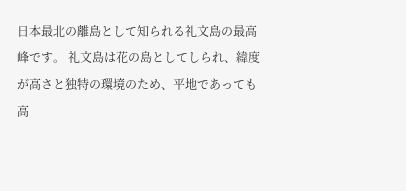日本最北の離島として知られる礼文島の最高峰です。 礼文島は花の島としてしられ、緯度が高さと独特の環境のため、平地であっても高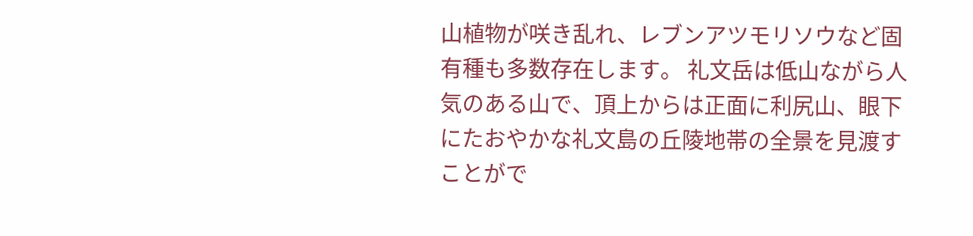山植物が咲き乱れ、レブンアツモリソウなど固有種も多数存在します。 礼文岳は低山ながら人気のある山で、頂上からは正面に利尻山、眼下にたおやかな礼文島の丘陵地帯の全景を見渡すことがで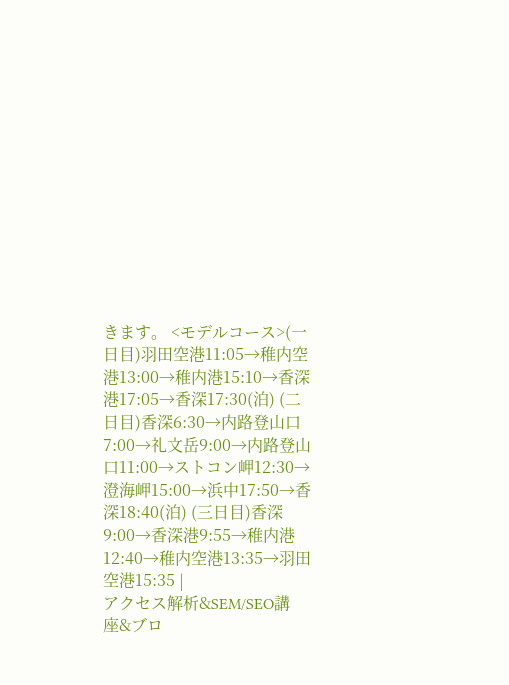きます。 <モデルコース>(一日目)羽田空港11:05→稚内空港13:00→稚内港15:10→香深港17:05→香深17:30(泊) (二日目)香深6:30→内路登山口7:00→礼文岳9:00→内路登山口11:00→ストコン岬12:30→澄海岬15:00→浜中17:50→香深18:40(泊) (三日目)香深9:00→香深港9:55→稚内港12:40→稚内空港13:35→羽田空港15:35 |
アクセス解析&SEM/SEO講座&ブロ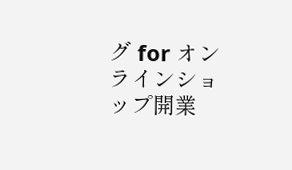グ for オンラインショップ開業